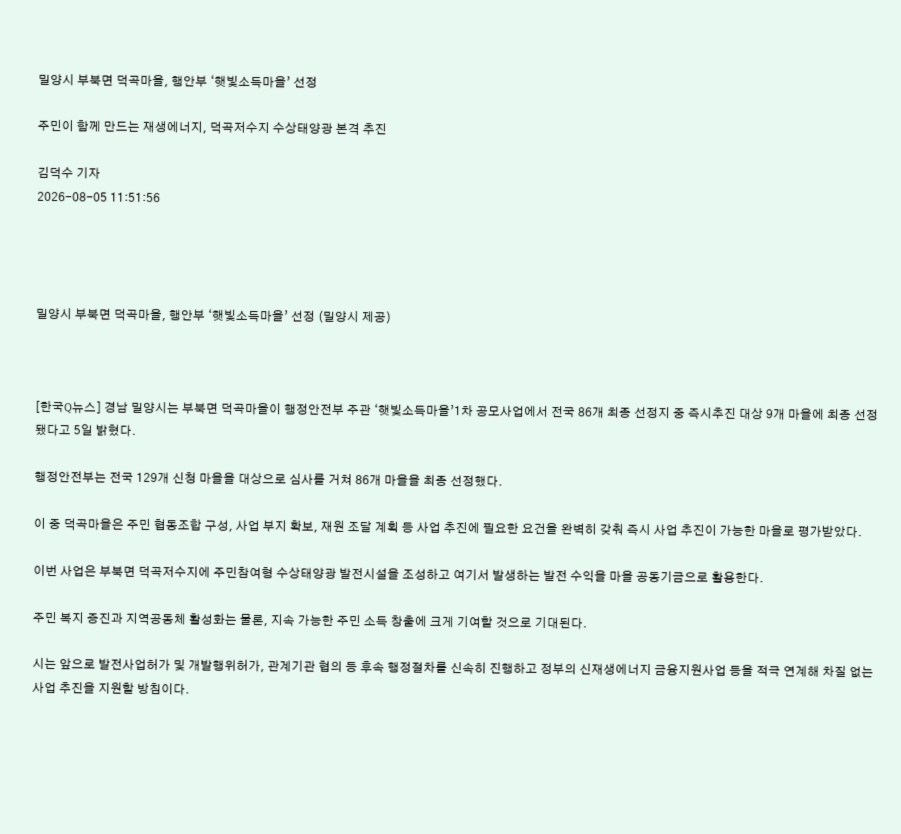밀양시 부북면 덕곡마을, 행안부 ‘햇빛소득마을’ 선정

주민이 함께 만드는 재생에너지, 덕곡저수지 수상태양광 본격 추진

김덕수 기자
2026-08-05 11:51:56




밀양시 부북면 덕곡마을, 행안부 ‘햇빛소득마을’ 선정 (밀양시 제공)



[한국Q뉴스] 경남 밀양시는 부북면 덕곡마을이 행정안전부 주관 ‘햇빛소득마을’1차 공모사업에서 전국 86개 최종 선정지 중 즉시추진 대상 9개 마을에 최종 선정됐다고 5일 밝혔다.

행정안전부는 전국 129개 신청 마을을 대상으로 심사를 거쳐 86개 마을을 최종 선정했다.

이 중 덕곡마을은 주민 협동조합 구성, 사업 부지 확보, 재원 조달 계획 등 사업 추진에 필요한 요건을 완벽히 갖춰 즉시 사업 추진이 가능한 마을로 평가받았다.

이번 사업은 부북면 덕곡저수지에 주민참여형 수상태양광 발전시설을 조성하고 여기서 발생하는 발전 수익을 마을 공동기금으로 활용한다.

주민 복지 증진과 지역공동체 활성화는 물론, 지속 가능한 주민 소득 창출에 크게 기여할 것으로 기대된다.

시는 앞으로 발전사업허가 및 개발행위허가, 관계기관 협의 등 후속 행정절차를 신속히 진행하고 정부의 신재생에너지 금융지원사업 등을 적극 연계해 차질 없는 사업 추진을 지원할 방침이다.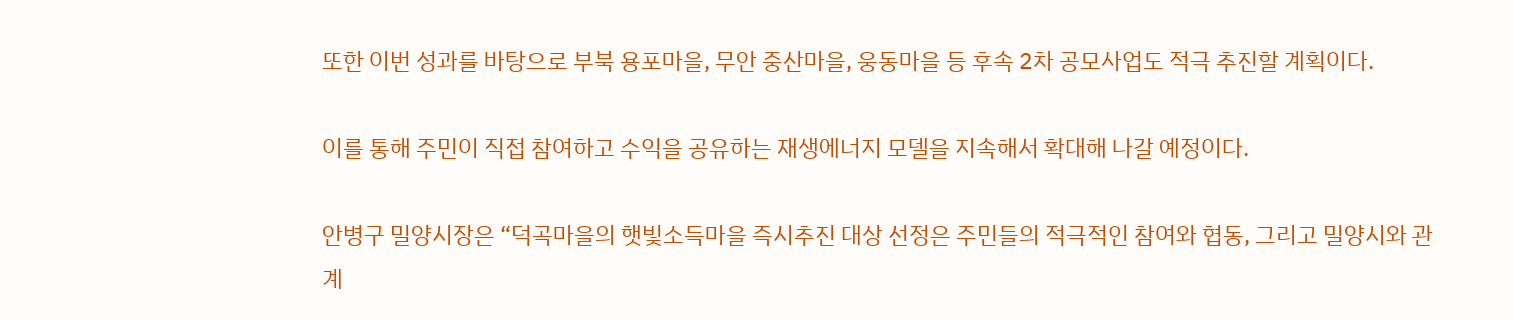또한 이번 성과를 바탕으로 부북 용포마을, 무안 중산마을, 웅동마을 등 후속 2차 공모사업도 적극 추진할 계획이다.

이를 통해 주민이 직접 참여하고 수익을 공유하는 재생에너지 모델을 지속해서 확대해 나갈 예정이다.

안병구 밀양시장은 “덕곡마을의 햇빛소득마을 즉시추진 대상 선정은 주민들의 적극적인 참여와 협동, 그리고 밀양시와 관계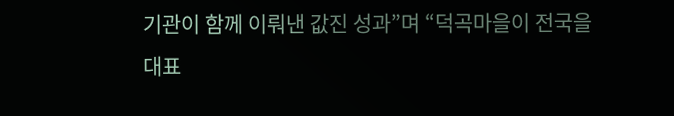기관이 함께 이뤄낸 값진 성과”며 “덕곡마을이 전국을 대표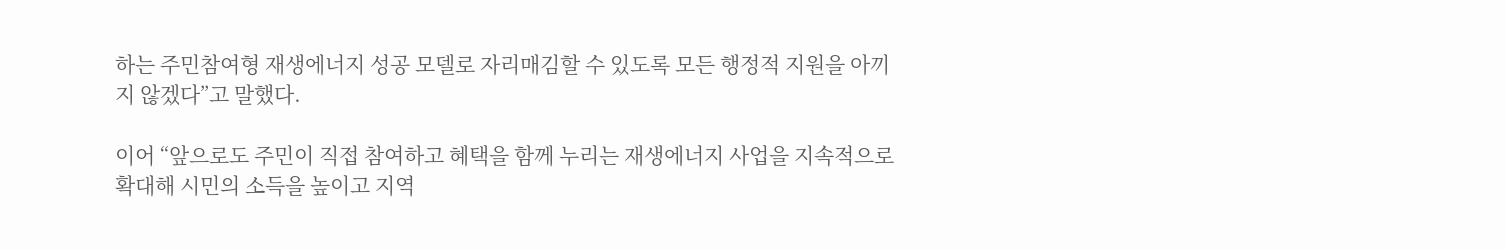하는 주민참여형 재생에너지 성공 모델로 자리매김할 수 있도록 모든 행정적 지원을 아끼지 않겠다”고 말했다.

이어 “앞으로도 주민이 직접 참여하고 혜택을 함께 누리는 재생에너지 사업을 지속적으로 확대해 시민의 소득을 높이고 지역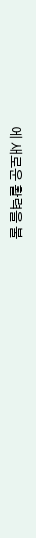에 새로운 활력을 불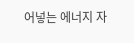어넣는 에너지 자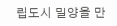립도시 밀양을 만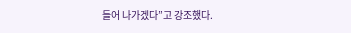들어 나가겠다”고 강조했다.